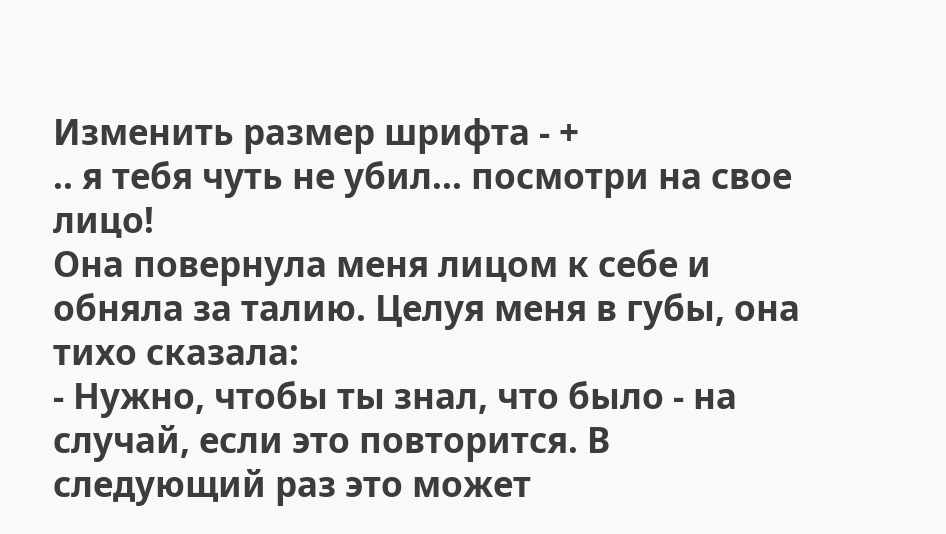Изменить размер шрифта - +
.. я тебя чуть не убил... посмотри на свое лицо!
Она повернула меня лицом к себе и обняла за талию. Целуя меня в губы, она тихо сказала:
- Нужно, чтобы ты знал, что было - на случай, если это повторится. В следующий раз это может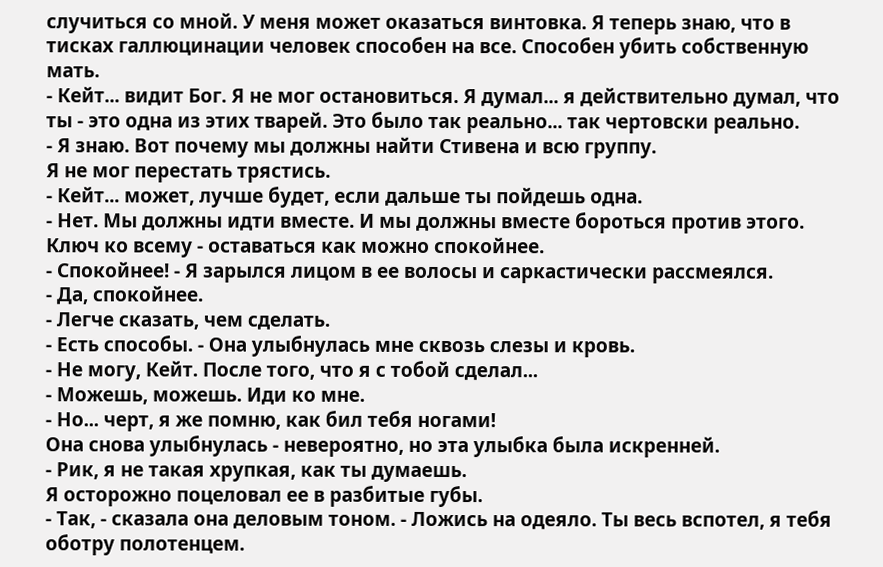случиться со мной. У меня может оказаться винтовка. Я теперь знаю, что в тисках галлюцинации человек способен на все. Способен убить собственную мать.
- Кейт... видит Бог. Я не мог остановиться. Я думал... я действительно думал, что ты - это одна из этих тварей. Это было так реально... так чертовски реально.
- Я знаю. Вот почему мы должны найти Стивена и всю группу.
Я не мог перестать трястись.
- Кейт... может, лучше будет, если дальше ты пойдешь одна.
- Нет. Мы должны идти вместе. И мы должны вместе бороться против этого. Ключ ко всему - оставаться как можно спокойнее.
- Спокойнее! - Я зарылся лицом в ее волосы и саркастически рассмеялся.
- Да, спокойнее.
- Легче сказать, чем сделать.
- Есть способы. - Она улыбнулась мне сквозь слезы и кровь.
- Не могу, Кейт. После того, что я с тобой сделал...
- Можешь, можешь. Иди ко мне.
- Но... черт, я же помню, как бил тебя ногами!
Она снова улыбнулась - невероятно, но эта улыбка была искренней.
- Рик, я не такая хрупкая, как ты думаешь.
Я осторожно поцеловал ее в разбитые губы.
- Так, - сказала она деловым тоном. - Ложись на одеяло. Ты весь вспотел, я тебя оботру полотенцем.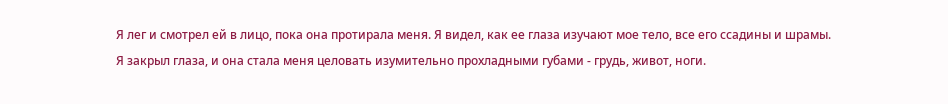Я лег и смотрел ей в лицо, пока она протирала меня. Я видел, как ее глаза изучают мое тело, все его ссадины и шрамы.
Я закрыл глаза, и она стала меня целовать изумительно прохладными губами - грудь, живот, ноги.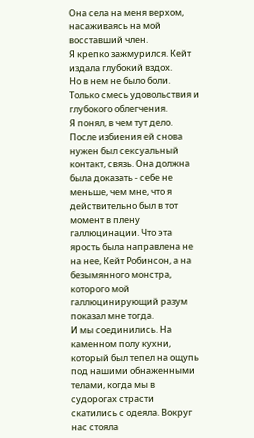Она села на меня верхом, насаживаясь на мой восставший член.
Я крепко зажмурился. Кейт издала глубокий вздох.
Но в нем не было боли. Только смесь удовольствия и глубокого облегчения.
Я понял, в чем тут дело. После избиения ей снова нужен был сексуальный контакт, связь. Она должна была доказать - себе не меньше, чем мне, что я действительно был в тот момент в плену галлюцинации. Что эта ярость была направлена не на нее, Кейт Робинсон, а на безымянного монстра, которого мой галлюцинирующий разум показал мне тогда.
И мы соединились. На каменном полу кухни, который был тепел на ощупь под нашими обнаженными телами, когда мы в судорогах страсти скатились с одеяла. Вокруг нас стояла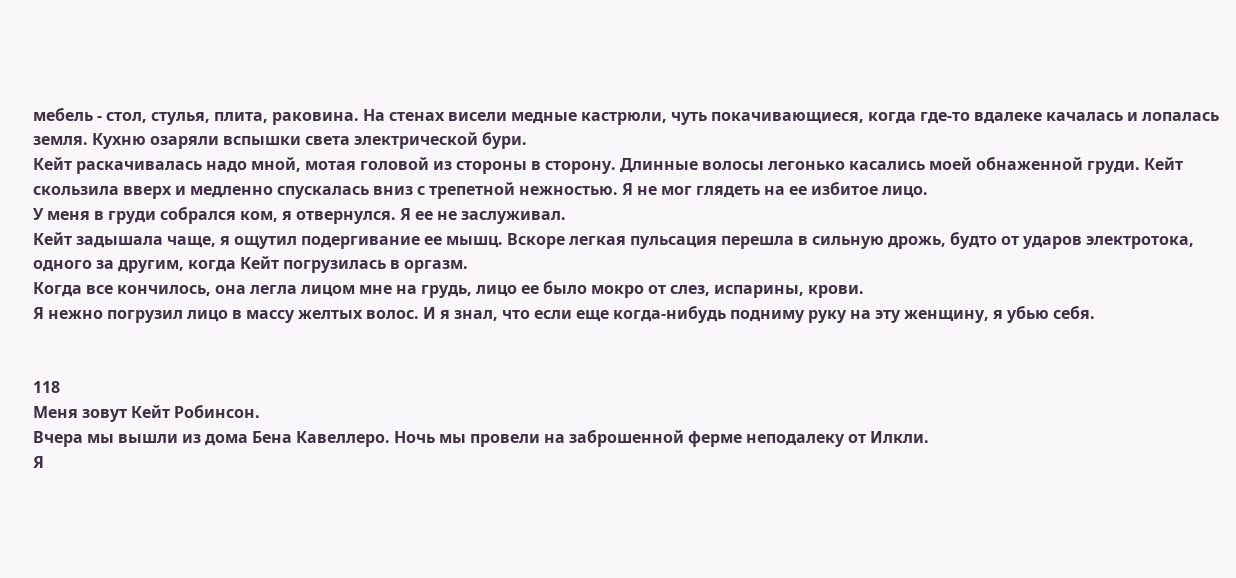мебель - стол, стулья, плита, раковина. На стенах висели медные кастрюли, чуть покачивающиеся, когда где-то вдалеке качалась и лопалась земля. Кухню озаряли вспышки света электрической бури.
Кейт раскачивалась надо мной, мотая головой из стороны в сторону. Длинные волосы легонько касались моей обнаженной груди. Кейт скользила вверх и медленно спускалась вниз с трепетной нежностью. Я не мог глядеть на ее избитое лицо.
У меня в груди собрался ком, я отвернулся. Я ее не заслуживал.
Кейт задышала чаще, я ощутил подергивание ее мышц. Вскоре легкая пульсация перешла в сильную дрожь, будто от ударов электротока, одного за другим, когда Кейт погрузилась в оргазм.
Когда все кончилось, она легла лицом мне на грудь, лицо ее было мокро от слез, испарины, крови.
Я нежно погрузил лицо в массу желтых волос. И я знал, что если еще когда-нибудь подниму руку на эту женщину, я убью себя.


118
Меня зовут Кейт Робинсон.
Вчера мы вышли из дома Бена Кавеллеро. Ночь мы провели на заброшенной ферме неподалеку от Илкли.
Я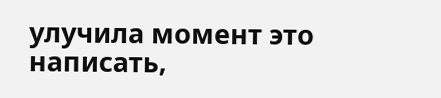улучила момент это написать,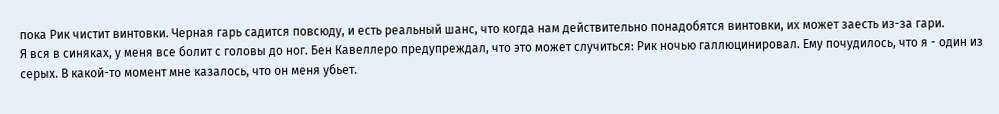пока Рик чистит винтовки. Черная гарь садится повсюду, и есть реальный шанс, что когда нам действительно понадобятся винтовки, их может заесть из-за гари.
Я вся в синяках, у меня все болит с головы до ног. Бен Кавеллеро предупреждал, что это может случиться: Рик ночью галлюцинировал. Ему почудилось, что я - один из серых. В какой-то момент мне казалось, что он меня убьет.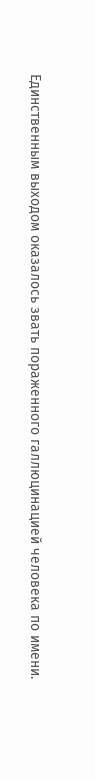Единственным выходом оказалось звать пораженного галлюцинацией человека по имени.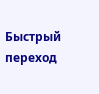Быстрый переход